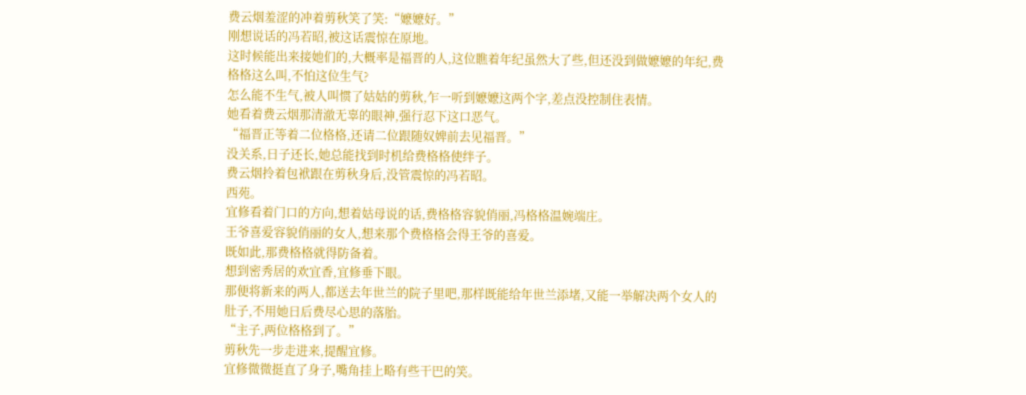费云烟羞涩的冲着剪秋笑了笑:“嬷嬷好。”
刚想说话的冯若昭,被这话震惊在原地。
这时候能出来接她们的,大概率是福晋的人,这位瞧着年纪虽然大了些,但还没到做嬷嬷的年纪,费格格这么叫,不怕这位生气?
怎么能不生气,被人叫惯了姑姑的剪秋,乍一听到嬷嬷这两个字,差点没控制住表情。
她看着费云烟那清澈无辜的眼神,强行忍下这口恶气。
“福晋正等着二位格格,还请二位跟随奴婢前去见福晋。”
没关系,日子还长,她总能找到时机给费格格使绊子。
费云烟拎着包袱跟在剪秋身后,没管震惊的冯若昭。
西苑。
宜修看着门口的方向,想着姑母说的话,费格格容貌俏丽,冯格格温婉端庄。
王爷喜爱容貌俏丽的女人,想来那个费格格会得王爷的喜爱。
既如此,那费格格就得防备着。
想到密秀居的欢宜香,宜修垂下眼。
那便将新来的两人,都送去年世兰的院子里吧,那样既能给年世兰添堵,又能一举解决两个女人的肚子,不用她日后费尽心思的落胎。
“主子,两位格格到了。”
剪秋先一步走进来,提醒宜修。
宜修微微挺直了身子,嘴角挂上略有些干巴的笑。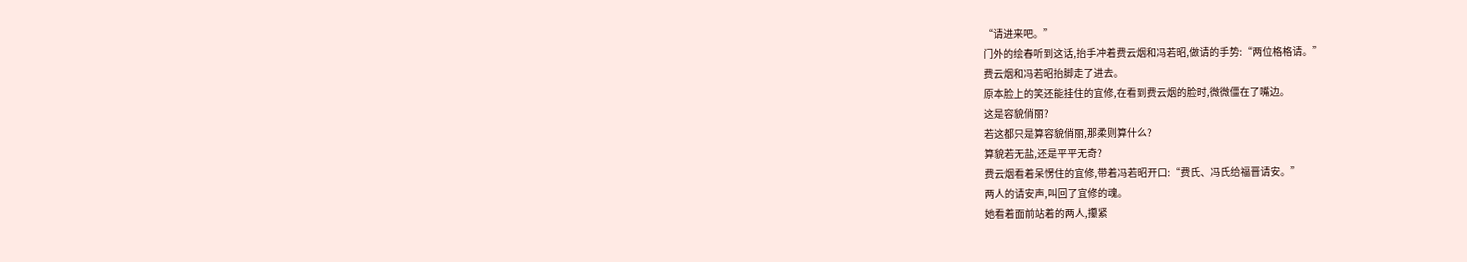“请进来吧。”
门外的绘春听到这话,抬手冲着费云烟和冯若昭,做请的手势:“两位格格请。”
费云烟和冯若昭抬脚走了进去。
原本脸上的笑还能挂住的宜修,在看到费云烟的脸时,微微僵在了嘴边。
这是容貌俏丽?
若这都只是算容貌俏丽,那柔则算什么?
算貌若无盐,还是平平无奇?
费云烟看着呆愣住的宜修,带着冯若昭开口:“费氏、冯氏给福晋请安。”
两人的请安声,叫回了宜修的魂。
她看着面前站着的两人,攥紧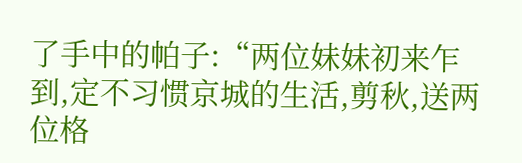了手中的帕子:“两位妹妹初来乍到,定不习惯京城的生活,剪秋,送两位格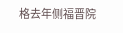格去年侧福晋院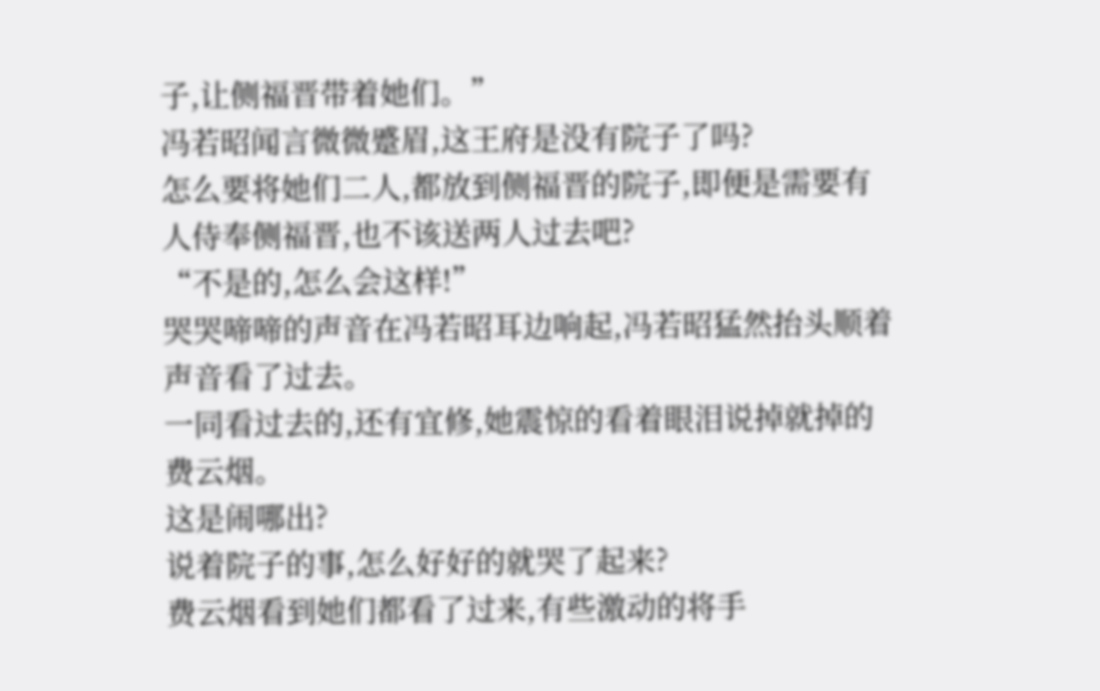子,让侧福晋带着她们。”
冯若昭闻言微微蹙眉,这王府是没有院子了吗?
怎么要将她们二人,都放到侧福晋的院子,即便是需要有人侍奉侧福晋,也不该送两人过去吧?
“不是的,怎么会这样!”
哭哭啼啼的声音在冯若昭耳边响起,冯若昭猛然抬头顺着声音看了过去。
一同看过去的,还有宜修,她震惊的看着眼泪说掉就掉的费云烟。
这是闹哪出?
说着院子的事,怎么好好的就哭了起来?
费云烟看到她们都看了过来,有些激动的将手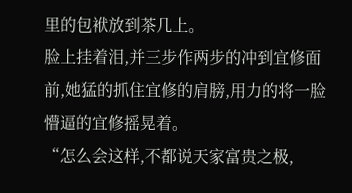里的包袱放到茶几上。
脸上挂着泪,并三步作两步的冲到宜修面前,她猛的抓住宜修的肩膀,用力的将一脸懵逼的宜修摇晃着。
“怎么会这样,不都说天家富贵之极,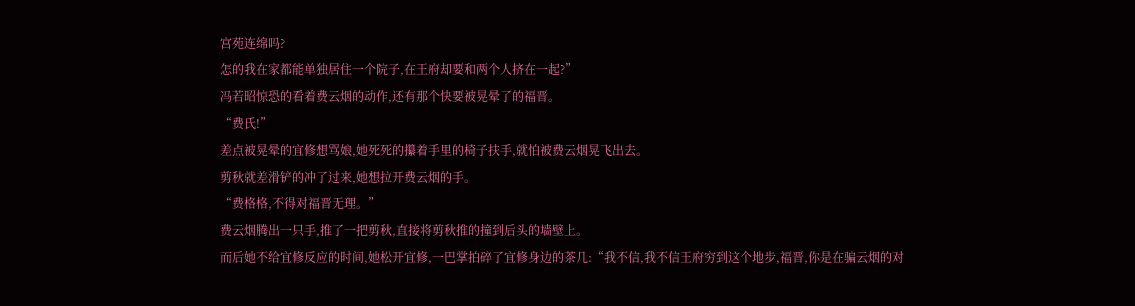宫苑连绵吗?
怎的我在家都能单独居住一个院子,在王府却要和两个人挤在一起?”
冯若昭惊恐的看着费云烟的动作,还有那个快要被晃晕了的福晋。
“费氏!”
差点被晃晕的宜修想骂娘,她死死的攥着手里的椅子扶手,就怕被费云烟晃飞出去。
剪秋就差滑铲的冲了过来,她想拉开费云烟的手。
“费格格,不得对福晋无理。”
费云烟腾出一只手,推了一把剪秋,直接将剪秋推的撞到后头的墙壁上。
而后她不给宜修反应的时间,她松开宜修,一巴掌拍碎了宜修身边的茶几:“我不信,我不信王府穷到这个地步,福晋,你是在骗云烟的对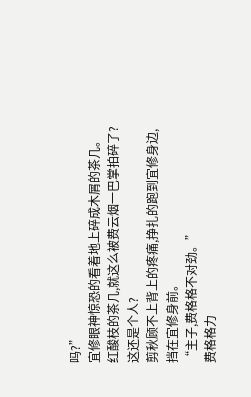吗?”
宜修眼神惊恐的看着地上碎成木屑的茶几。
红酸枝的茶几,就这么被费云烟一巴掌拍碎了?
这还是个人?
剪秋顾不上背上的疼痛,挣扎的跑到宜修身边,挡在宜修身前。
“主子,费格格不对劲。”
费格格力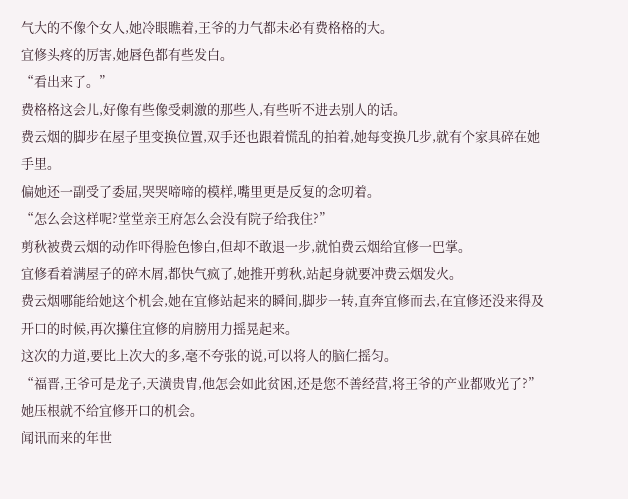气大的不像个女人,她冷眼瞧着,王爷的力气都未必有费格格的大。
宜修头疼的厉害,她唇色都有些发白。
“看出来了。”
费格格这会儿,好像有些像受刺激的那些人,有些听不进去别人的话。
费云烟的脚步在屋子里变换位置,双手还也跟着慌乱的拍着,她每变换几步,就有个家具碎在她手里。
偏她还一副受了委屈,哭哭啼啼的模样,嘴里更是反复的念叨着。
“怎么会这样呢?堂堂亲王府怎么会没有院子给我住?”
剪秋被费云烟的动作吓得脸色惨白,但却不敢退一步,就怕费云烟给宜修一巴掌。
宜修看着满屋子的碎木屑,都快气疯了,她推开剪秋,站起身就要冲费云烟发火。
费云烟哪能给她这个机会,她在宜修站起来的瞬间,脚步一转,直奔宜修而去,在宜修还没来得及开口的时候,再次攥住宜修的肩膀用力摇晃起来。
这次的力道,要比上次大的多,毫不夸张的说,可以将人的脑仁摇匀。
“福晋,王爷可是龙子,天潢贵胄,他怎会如此贫困,还是您不善经营,将王爷的产业都败光了?”
她压根就不给宜修开口的机会。
闻讯而来的年世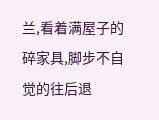兰,看着满屋子的碎家具,脚步不自觉的往后退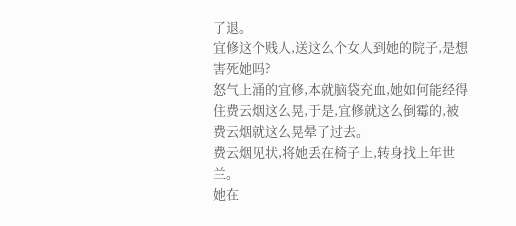了退。
宜修这个贱人,送这么个女人到她的院子,是想害死她吗?
怒气上涌的宜修,本就脑袋充血,她如何能经得住费云烟这么晃,于是,宜修就这么倒霉的,被费云烟就这么晃晕了过去。
费云烟见状,将她丢在椅子上,转身找上年世兰。
她在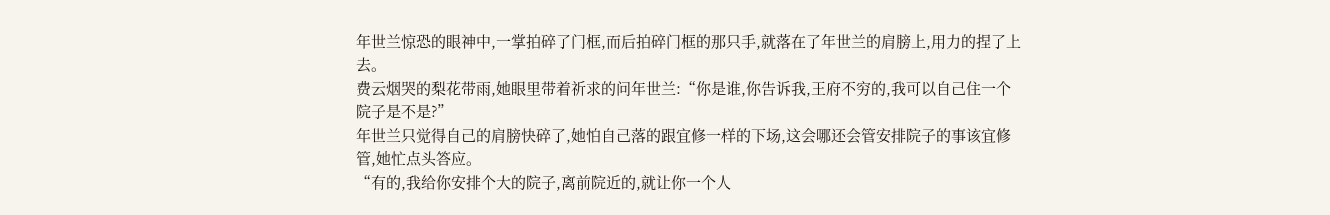年世兰惊恐的眼神中,一掌拍碎了门框,而后拍碎门框的那只手,就落在了年世兰的肩膀上,用力的捏了上去。
费云烟哭的梨花带雨,她眼里带着祈求的问年世兰:“你是谁,你告诉我,王府不穷的,我可以自己住一个院子是不是?”
年世兰只觉得自己的肩膀快碎了,她怕自己落的跟宜修一样的下场,这会哪还会管安排院子的事该宜修管,她忙点头答应。
“有的,我给你安排个大的院子,离前院近的,就让你一个人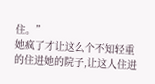住。”
她疯了才让这么个不知轻重的住进她的院子,让这人住进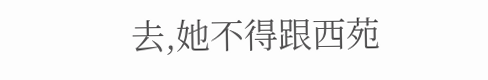去,她不得跟西苑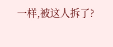一样,被这人拆了?